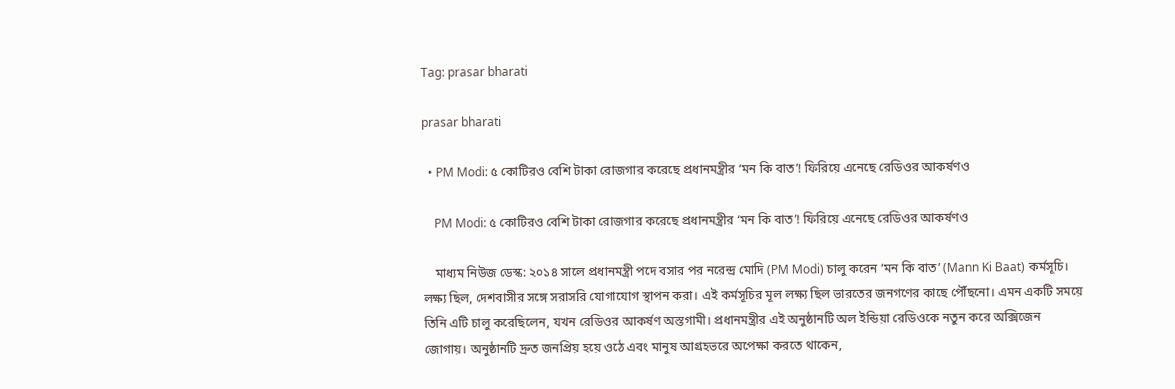Tag: prasar bharati

prasar bharati

  • PM Modi: ৫ কোটিরও বেশি টাকা রোজগার করেছে প্রধানমন্ত্রীর ‘মন কি বাত’! ফিরিয়ে এনেছে রেডিওর আকর্ষণও

    PM Modi: ৫ কোটিরও বেশি টাকা রোজগার করেছে প্রধানমন্ত্রীর ‘মন কি বাত’! ফিরিয়ে এনেছে রেডিওর আকর্ষণও

    মাধ্যম নিউজ ডেস্ক: ২০১৪ সালে প্রধানমন্ত্রী পদে বসার পর নরেন্দ্র মোদি (PM Modi) চালু করেন ‘মন কি বাত’ (Mann Ki Baat) কর্মসূচি। লক্ষ্য ছিল, দেশবাসীর সঙ্গে সরাসরি যোগাযোগ স্থাপন করা। এই কর্মসূচির মূল লক্ষ্য ছিল ভারতের জনগণের কাছে পৌঁছনো। এমন একটি সময়ে তিনি এটি চালু করেছিলেন, যখন রেডিওর আকর্ষণ অস্তগামী। প্রধানমন্ত্রীর এই অনুষ্ঠানটি অল ইন্ডিয়া রেডিওকে নতুন করে অক্সিজেন জোগায়। অনুষ্ঠানটি দ্রুত জনপ্রিয় হয়ে ওঠে এবং মানুষ আগ্রহভরে অপেক্ষা করতে থাকেন,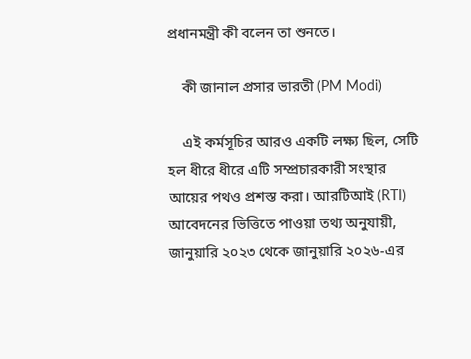প্রধানমন্ত্রী কী বলেন তা শুনতে।

    কী জানাল প্রসার ভারতী (PM Modi)

    এই কর্মসূচির আরও একটি লক্ষ্য ছিল, সেটি হল ধীরে ধীরে এটি সম্প্রচারকারী সংস্থার আয়ের পথও প্রশস্ত করা। আরটিআই (RTI) আবেদনের ভিত্তিতে পাওয়া তথ্য অনুযায়ী, জানুয়ারি ২০২৩ থেকে জানুয়ারি ২০২৬-এর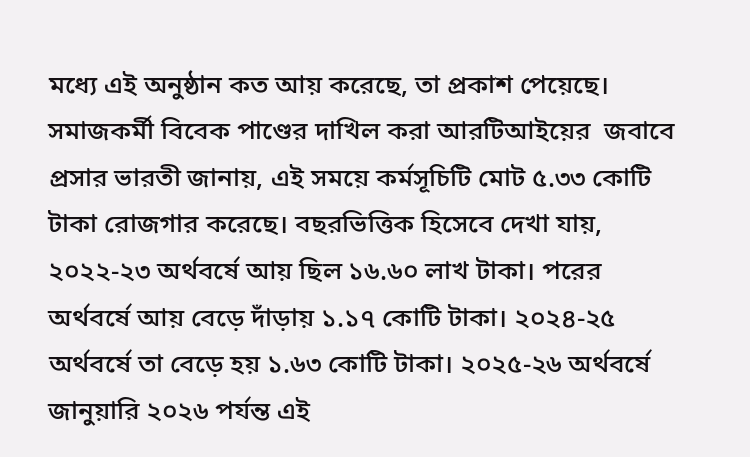মধ্যে এই অনুষ্ঠান কত আয় করেছে, তা প্রকাশ পেয়েছে। সমাজকর্মী বিবেক পাণ্ডের দাখিল করা আরটিআইয়ের  জবাবে প্রসার ভারতী জানায়, এই সময়ে কর্মসূচিটি মোট ৫.৩৩ কোটি টাকা রোজগার করেছে। বছরভিত্তিক হিসেবে দেখা যায়, ২০২২-২৩ অর্থবর্ষে আয় ছিল ১৬.৬০ লাখ টাকা। পরের অর্থবর্ষে আয় বেড়ে দাঁড়ায় ১.১৭ কোটি টাকা। ২০২৪-২৫ অর্থবর্ষে তা বেড়ে হয় ১.৬৩ কোটি টাকা। ২০২৫-২৬ অর্থবর্ষে জানুয়ারি ২০২৬ পর্যন্ত এই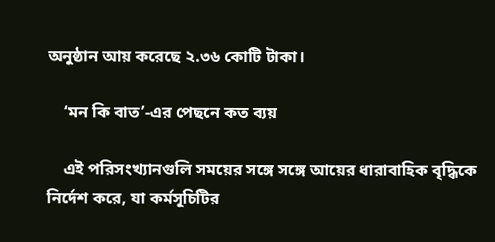অনুষ্ঠান আয় করেছে ২.৩৬ কোটি টাকা।

    ‘মন কি বাত’-এর পেছনে কত ব্যয়

    এই পরিসংখ্যানগুলি সময়ের সঙ্গে সঙ্গে আয়ের ধারাবাহিক বৃদ্ধিকে নির্দেশ করে, যা কর্মসূচিটির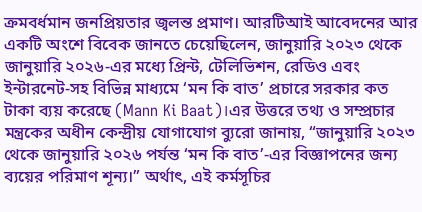ক্রমবর্ধমান জনপ্রিয়তার জ্বলন্ত প্রমাণ। আরটিআই আবেদনের আর একটি অংশে বিবেক জানতে চেয়েছিলেন, জানুয়ারি ২০২৩ থেকে জানুয়ারি ২০২৬-এর মধ্যে প্রিন্ট, টেলিভিশন, রেডিও এবং ইন্টারনেট-সহ বিভিন্ন মাধ্যমে ‘মন কি বাত’ প্রচারে সরকার কত টাকা ব্যয় করেছে (Mann Ki Baat)।এর উত্তরে তথ্য ও সম্প্রচার মন্ত্রকের অধীন কেন্দ্রীয় যোগাযোগ ব্যুরো জানায়, “জানুয়ারি ২০২৩ থেকে জানুয়ারি ২০২৬ পর্যন্ত ‘মন কি বাত’-এর বিজ্ঞাপনের জন্য ব্যয়ের পরিমাণ শূন্য।” অর্থাৎ, এই কর্মসূচির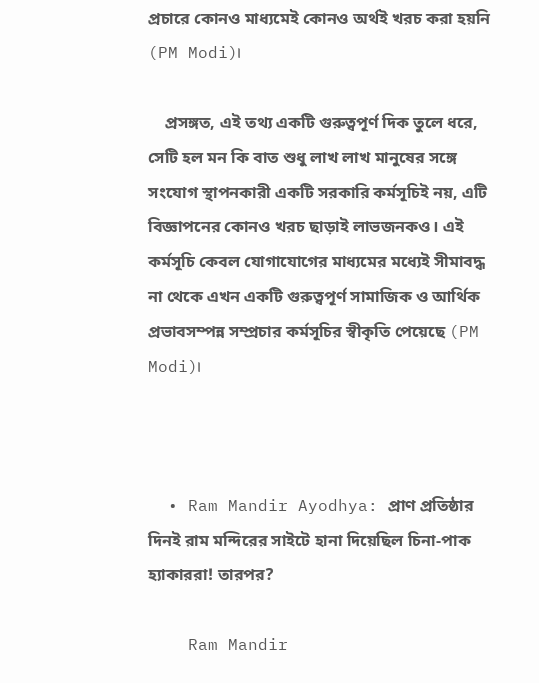প্রচারে কোনও মাধ্যমেই কোনও অর্থই খরচ করা হয়নি (PM Modi)।

    প্রসঙ্গত, এই তথ্য একটি গুরুত্বপূর্ণ দিক তুলে ধরে, সেটি হল মন কি বাত শুধু লাখ লাখ মানুষের সঙ্গে সংযোগ স্থাপনকারী একটি সরকারি কর্মসূচিই নয়, এটি বিজ্ঞাপনের কোনও খরচ ছাড়াই লাভজনকও। এই কর্মসূচি কেবল যোগাযোগের মাধ্যমের মধ্যেই সীমাবদ্ধ না থেকে এখন একটি গুরুত্বপূর্ণ সামাজিক ও আর্থিক প্রভাবসম্পন্ন সম্প্রচার কর্মসূচির স্বীকৃতি পেয়েছে (PM Modi)।



  • Ram Mandir Ayodhya: প্রাণ প্রতিষ্ঠার দিনই রাম মন্দিরের সাইটে হানা দিয়েছিল চিনা-পাক হ্যাকাররা! তারপর?

    Ram Mandir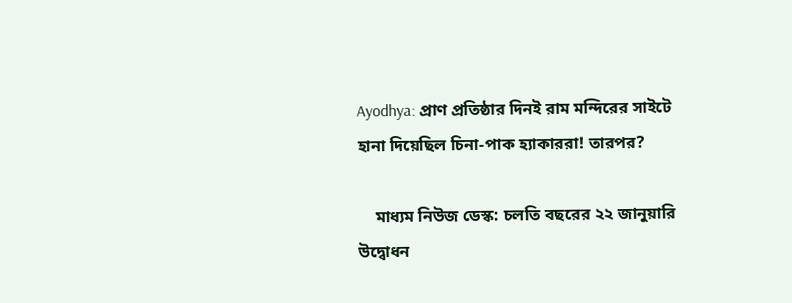Ayodhya: প্রাণ প্রতিষ্ঠার দিনই রাম মন্দিরের সাইটে হানা দিয়েছিল চিনা-পাক হ্যাকাররা! তারপর?

    মাধ্যম নিউজ ডেস্ক: চলতি বছরের ২২ জানুয়ারি উদ্বোধন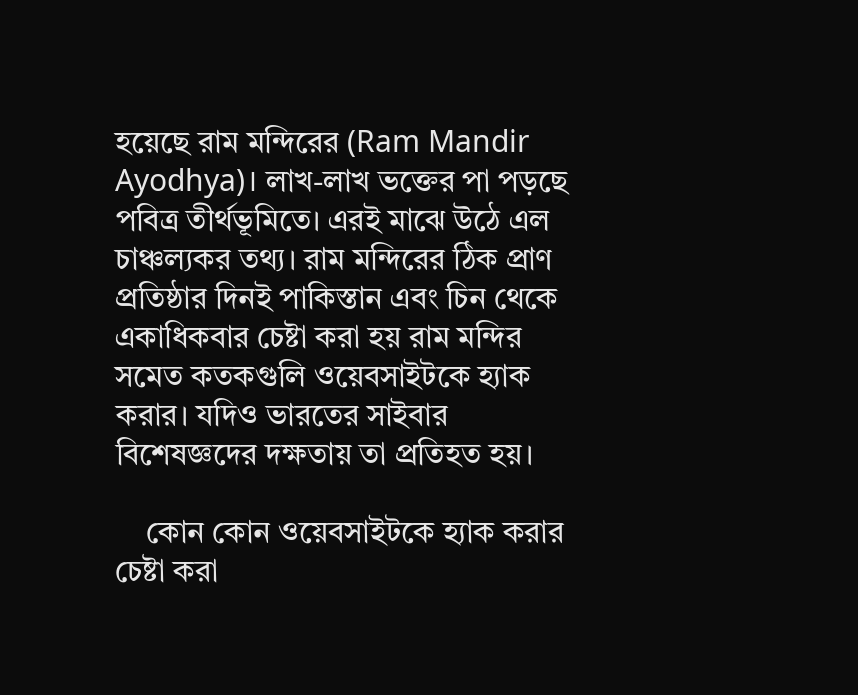হয়েছে রাম মন্দিরের (Ram Mandir Ayodhya)। লাখ-লাখ ভক্তের পা পড়ছে পবিত্র তীর্থভূমিতে। এরই মাঝে উঠে এল চাঞ্চল্যকর তথ্য। রাম মন্দিরের ঠিক প্রাণ প্রতিষ্ঠার দিনই পাকিস্তান এবং চিন থেকে একাধিকবার চেষ্টা করা হয় রাম মন্দির সমেত কতকগুলি ওয়েবসাইটকে হ্যাক করার। যদিও ভারতের সাইবার বিশেষজ্ঞদের দক্ষতায় তা প্রতিহত হয়।

    কোন কোন ওয়েবসাইটকে হ্যাক করার চেষ্টা করা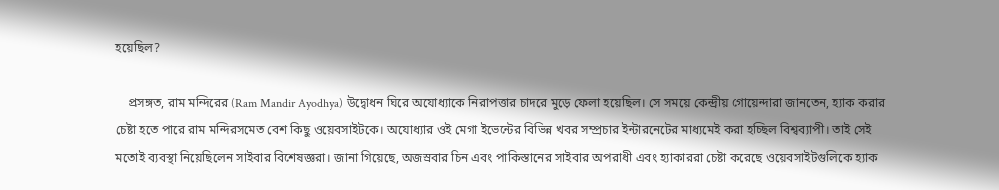হয়েছিল?

    প্রসঙ্গত, রাম মন্দিরের (Ram Mandir Ayodhya) উদ্বোধন ঘিরে অযোধ্যাকে নিরাপত্তার চাদরে মুড়ে ফেলা হয়েছিল। সে সময়ে কেন্দ্রীয় গোয়েন্দারা জানতেন, হ্যাক করার চেষ্টা হতে পারে রাম মন্দিরসমেত বেশ কিছু ওয়েবসাইটকে। অযোধ্যার ওই মেগা ইভেন্টের বিভিন্ন খবর সম্প্রচার ইন্টারনেটের মাধ্যমেই করা হচ্ছিল বিশ্বব্যাপী। তাই সেই মতোই ব্যবস্থা নিয়েছিলেন সাইবার বিশেষজ্ঞরা। জানা গিয়েছে, অজস্রবার চিন এবং পাকিস্তানের সাইবার অপরাধী এবং হ্যাকাররা চেষ্টা করেছে ওয়েবসাইটগুলিকে হ্যাক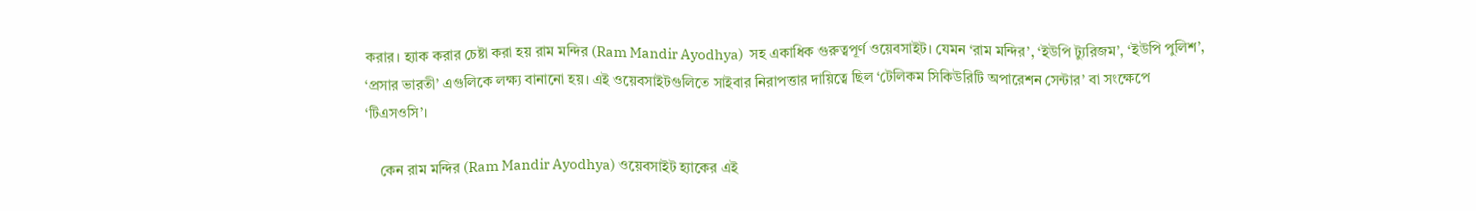করার। হ্যাক করার চেষ্টা করা হয় রাম মন্দির (Ram Mandir Ayodhya)  সহ একাধিক গুরুত্বপূর্ণ ওয়েবসাইট। যেমন ‘রাম মন্দির’, ‘ইউপি ট্যুরিজম’, ‘ইউপি পুলিশ’, ‘প্রসার ভারতী’ এগুলিকে লক্ষ্য বানানো হয়। এই ওয়েবসাইটগুলিতে সাইবার নিরাপত্তার দায়িত্বে ছিল ‘টেলিকম সিকিউরিটি অপারেশন সেন্টার’ বা সংক্ষেপে ‘টিএসওসি’।

    কেন রাম মন্দির (Ram Mandir Ayodhya) ওয়েবসাইট হ্যাকের এই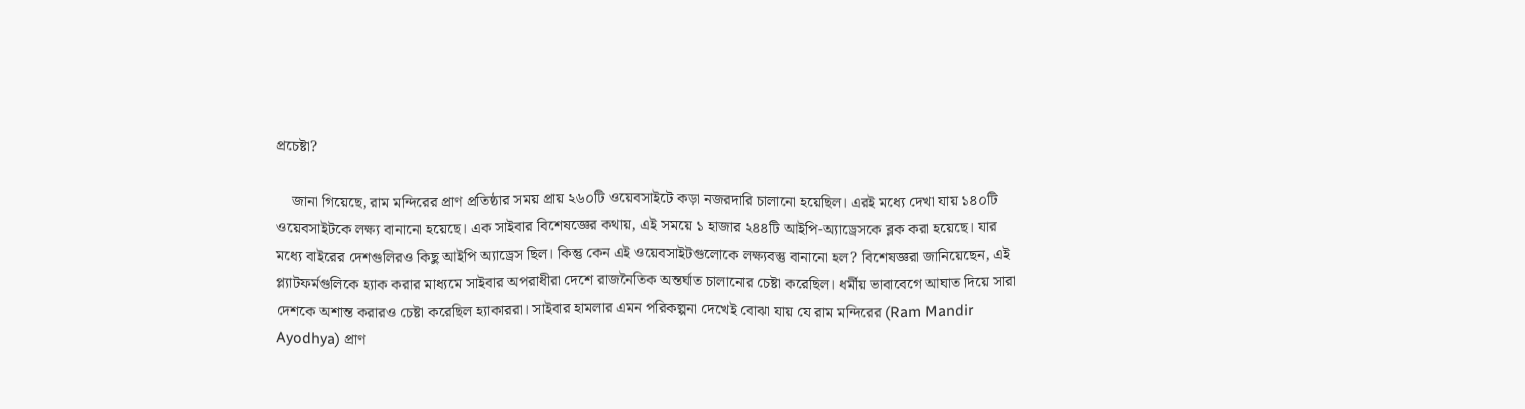প্রচেষ্টা?

    জানা গিয়েছে, রাম মন্দিরের প্রাণ প্রতিষ্ঠার সময় প্রায় ২৬০টি ওয়েবসাইটে কড়া নজরদারি চালানো হয়েছিল। এরই মধ্যে দেখা যায় ১৪০টি ওয়েবসাইটকে লক্ষ্য বানানো হয়েছে। এক সাইবার বিশেষজ্ঞের কথায়, এই সময়ে ১ হাজার ২৪৪টি আইপি-অ্যাড্রেসকে ব্লক করা হয়েছে। যার মধ্যে বাইরের দেশগুলিরও কিছু আইপি অ্যাড্রেস ছিল। কিন্তু কেন এই ওয়েবসাইটগুলোকে লক্ষ্যবস্তু বানানো হল? বিশেষজ্ঞরা জানিয়েছেন, এই প্ল্যাটফর্মগুলিকে হ্যাক করার মাধ্যমে সাইবার অপরাধীরা দেশে রাজনৈতিক অন্তর্ঘাত চালানোর চেষ্টা করেছিল। ধর্মীয় ভাবাবেগে আঘাত দিয়ে সারা দেশকে অশান্ত করারও চেষ্টা করেছিল হ্যাকাররা। সাইবার হামলার এমন পরিকল্পনা দেখেই বোঝা যায় যে রাম মন্দিরের (Ram Mandir Ayodhya) প্রাণ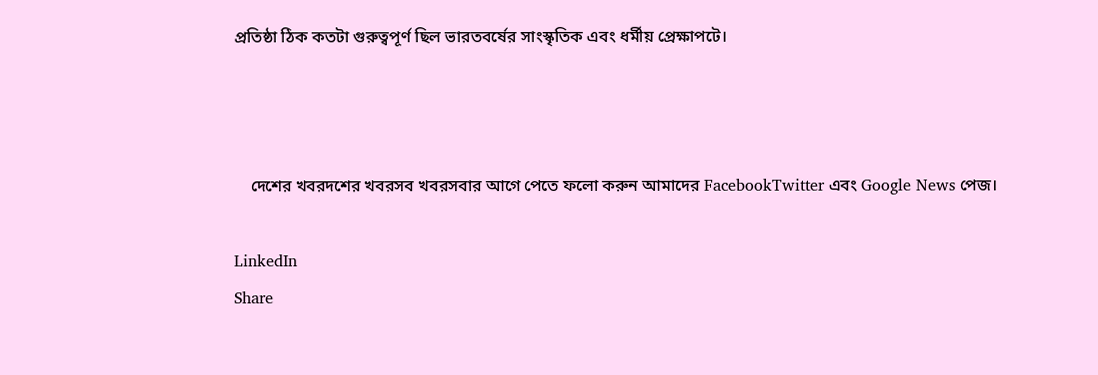প্রতিষ্ঠা ঠিক কতটা গুরুত্বপূর্ণ ছিল ভারতবর্ষের সাংস্কৃতিক এবং ধর্মীয় প্রেক্ষাপটে।



    দেশের খবরদশের খবরসব খবরসবার আগে পেতে ফলো করুন আমাদের FacebookTwitter এবং Google News পেজ।

LinkedIn
Share